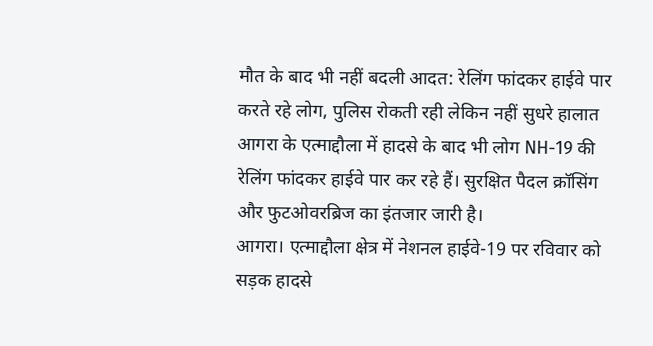मौत के बाद भी नहीं बदली आदत: रेलिंग फांदकर हाईवे पार करते रहे लोग, पुलिस रोकती रही लेकिन नहीं सुधरे हालात
आगरा के एत्माद्दौला में हादसे के बाद भी लोग NH-19 की रेलिंग फांदकर हाईवे पार कर रहे हैं। सुरक्षित पैदल क्रॉसिंग और फुटओवरब्रिज का इंतजार जारी है।
आगरा। एत्माद्दौला क्षेत्र में नेशनल हाईवे-19 पर रविवार को सड़क हादसे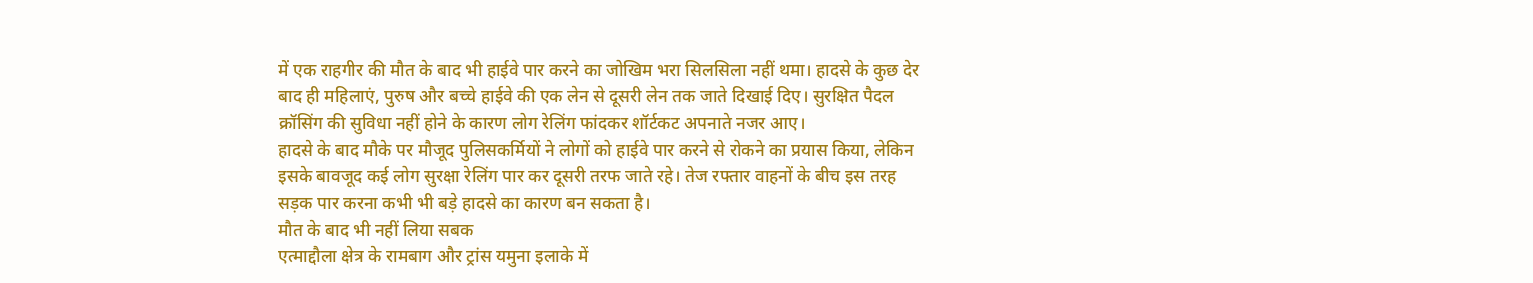में एक राहगीर की मौत के बाद भी हाईवे पार करने का जोखिम भरा सिलसिला नहीं थमा। हादसे के कुछ देर बाद ही महिलाएं, पुरुष और बच्चे हाईवे की एक लेन से दूसरी लेन तक जाते दिखाई दिए। सुरक्षित पैदल क्रॉसिंग की सुविधा नहीं होने के कारण लोग रेलिंग फांदकर शॉर्टकट अपनाते नजर आए।
हादसे के बाद मौके पर मौजूद पुलिसकर्मियों ने लोगों को हाईवे पार करने से रोकने का प्रयास किया, लेकिन इसके बावजूद कई लोग सुरक्षा रेलिंग पार कर दूसरी तरफ जाते रहे। तेज रफ्तार वाहनों के बीच इस तरह सड़क पार करना कभी भी बड़े हादसे का कारण बन सकता है।
मौत के बाद भी नहीं लिया सबक
एत्माद्दौला क्षेत्र के रामबाग और ट्रांस यमुना इलाके में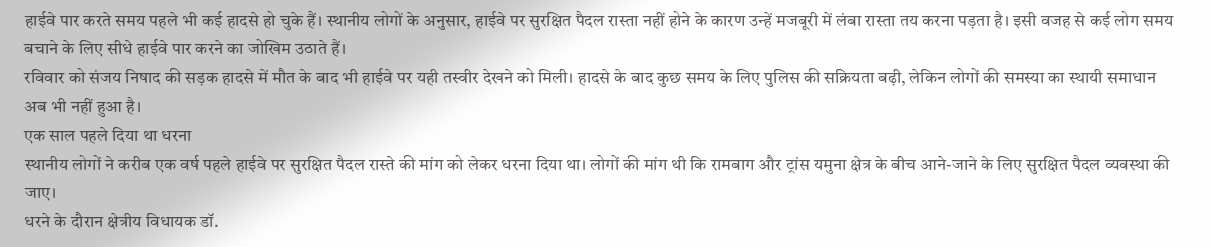हाईवे पार करते समय पहले भी कई हादसे हो चुके हैं। स्थानीय लोगों के अनुसार, हाईवे पर सुरक्षित पैदल रास्ता नहीं होने के कारण उन्हें मजबूरी में लंबा रास्ता तय करना पड़ता है। इसी वजह से कई लोग समय बचाने के लिए सीधे हाईवे पार करने का जोखिम उठाते हैं।
रविवार को संजय निषाद की सड़क हादसे में मौत के बाद भी हाईवे पर यही तस्वीर देखने को मिली। हादसे के बाद कुछ समय के लिए पुलिस की सक्रियता बढ़ी, लेकिन लोगों की समस्या का स्थायी समाधान अब भी नहीं हुआ है।
एक साल पहले दिया था धरना
स्थानीय लोगों ने करीब एक वर्ष पहले हाईवे पर सुरक्षित पैदल रास्ते की मांग को लेकर धरना दिया था। लोगों की मांग थी कि रामबाग और ट्रांस यमुना क्षेत्र के बीच आने-जाने के लिए सुरक्षित पैदल व्यवस्था की जाए।
धरने के दौरान क्षेत्रीय विधायक डॉ.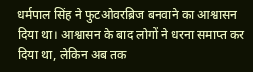धर्मपाल सिंह ने फुटओवरब्रिज बनवाने का आश्वासन दिया था। आश्वासन के बाद लोगों ने धरना समाप्त कर दिया था, लेकिन अब तक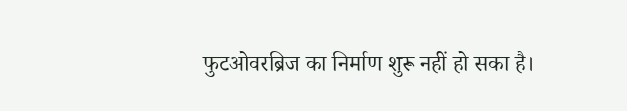फुटओवरब्रिज का निर्माण शुरू नहीं हो सका है।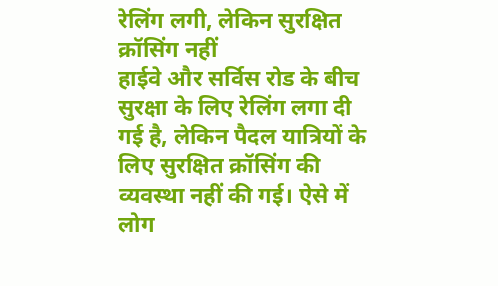रेलिंग लगी, लेकिन सुरक्षित क्रॉसिंग नहीं
हाईवे और सर्विस रोड के बीच सुरक्षा के लिए रेलिंग लगा दी गई है, लेकिन पैदल यात्रियों के लिए सुरक्षित क्रॉसिंग की व्यवस्था नहीं की गई। ऐसे में लोग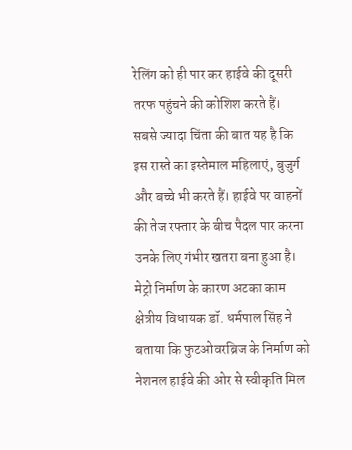रेलिंग को ही पार कर हाईवे की दूसरी तरफ पहुंचने की कोशिश करते हैं।
सबसे ज्यादा चिंता की बात यह है कि इस रास्ते का इस्तेमाल महिलाएं, बुजुर्ग और बच्चे भी करते हैं। हाईवे पर वाहनों की तेज रफ्तार के बीच पैदल पार करना उनके लिए गंभीर खतरा बना हुआ है।
मेट्रो निर्माण के कारण अटका काम
क्षेत्रीय विधायक डॉ. धर्मपाल सिंह ने बताया कि फुटओवरब्रिज के निर्माण को नेशनल हाईवे की ओर से स्वीकृति मिल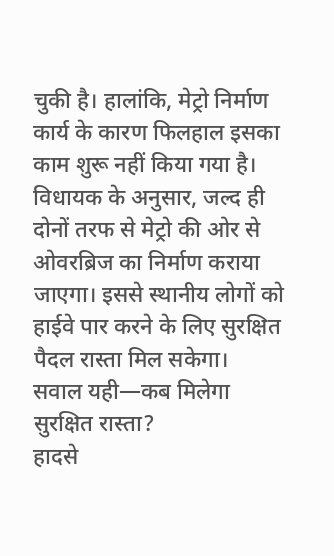चुकी है। हालांकि, मेट्रो निर्माण कार्य के कारण फिलहाल इसका काम शुरू नहीं किया गया है।
विधायक के अनुसार, जल्द ही दोनों तरफ से मेट्रो की ओर से ओवरब्रिज का निर्माण कराया जाएगा। इससे स्थानीय लोगों को हाईवे पार करने के लिए सुरक्षित पैदल रास्ता मिल सकेगा।
सवाल यही—कब मिलेगा सुरक्षित रास्ता?
हादसे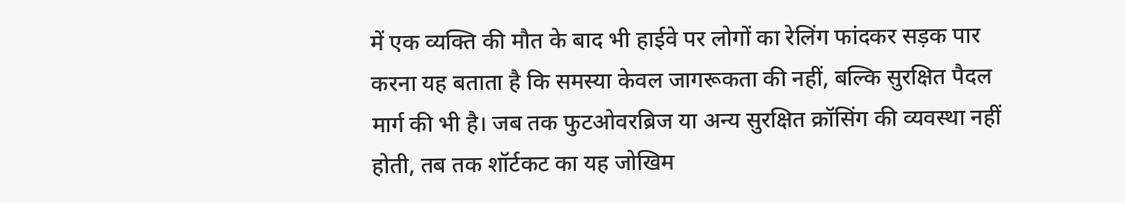में एक व्यक्ति की मौत के बाद भी हाईवे पर लोगों का रेलिंग फांदकर सड़क पार करना यह बताता है कि समस्या केवल जागरूकता की नहीं, बल्कि सुरक्षित पैदल मार्ग की भी है। जब तक फुटओवरब्रिज या अन्य सुरक्षित क्रॉसिंग की व्यवस्था नहीं होती, तब तक शॉर्टकट का यह जोखिम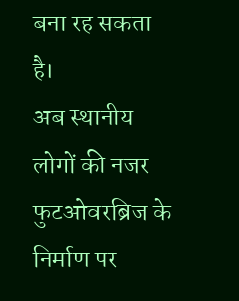बना रह सकता है।
अब स्थानीय लोगों की नजर फुटओवरब्रिज के निर्माण पर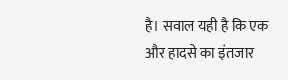है। सवाल यही है कि एक और हादसे का इंतजार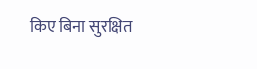किए बिना सुरक्षित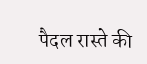पैदल रास्ते की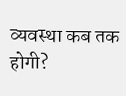व्यवस्था कब तक होगी?